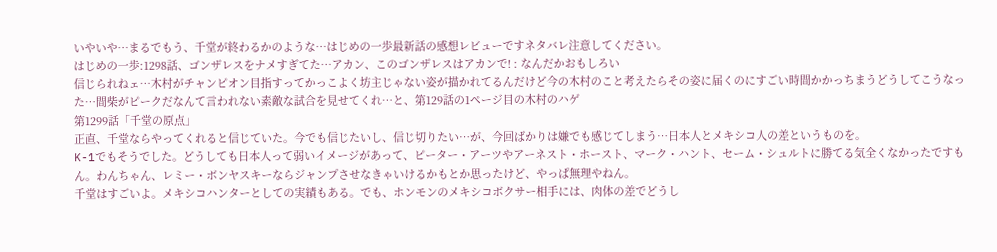いやいや…まるでもう、千堂が終わるかのような…はじめの一歩最新話の感想レビューですネタバレ注意してください。
はじめの一歩:1298話、ゴンザレスをナメすぎてた…アカン、このゴンザレスはアカンで! : なんだかおもしろい
信じられねェ…木村がチャンピオン目指すってかっこよく坊主じゃない姿が描かれてるんだけど今の木村のこと考えたらその姿に届くのにすごい時間かかっちまうどうしてこうなった…間柴がピークだなんて言われない素敵な試合を見せてくれ…と、第129話の1ページ目の木村のハゲ
第1299話「千堂の原点」
正直、千堂ならやってくれると信じていた。今でも信じたいし、信じ切りたい…が、今回ばかりは嫌でも感じてしまう…日本人とメキシコ人の差というものを。
K-1でもそうでした。どうしても日本人って弱いイメージがあって、ピーター・アーツやアーネスト・ホースト、マーク・ハント、セーム・シュルトに勝てる気全くなかったですもん。わんちゃん、レミー・ボンヤスキーならジャンプさせなきゃいけるかもとか思ったけど、やっぱ無理やねん。
千堂はすごいよ。メキシコハンターとしての実績もある。でも、ホンモンのメキシコボクサー相手には、肉体の差でどうし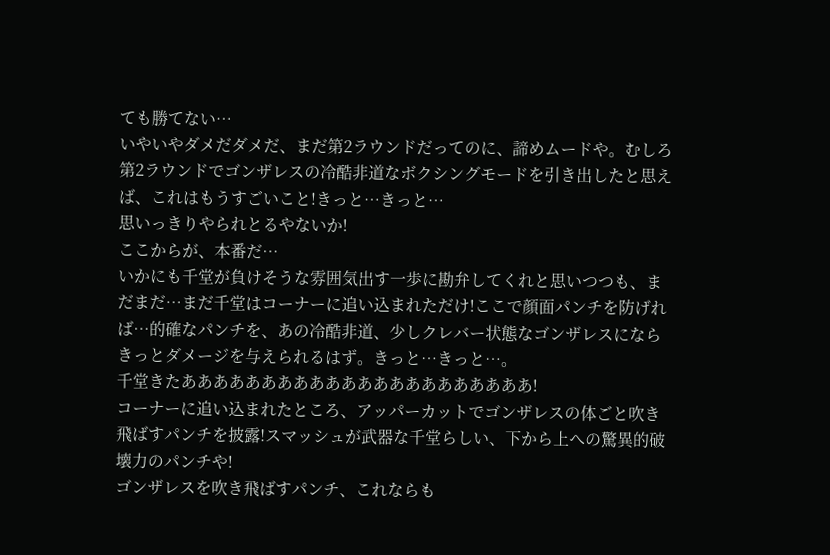ても勝てない…
いやいやダメだダメだ、まだ第2ラウンドだってのに、諦めムードや。むしろ第2ラウンドでゴンザレスの冷酷非道なボクシングモードを引き出したと思えば、これはもうすごいこと!きっと…きっと…
思いっきりやられとるやないか!
ここからが、本番だ…
いかにも千堂が負けそうな雰囲気出す一歩に勘弁してくれと思いつつも、まだまだ…まだ千堂はコーナーに追い込まれただけ!ここで顔面パンチを防げれば…的確なパンチを、あの冷酷非道、少しクレバー状態なゴンザレスにならきっとダメージを与えられるはず。きっと…きっと…。
千堂きたああああああああああああああああああああああ!
コーナーに追い込まれたところ、アッパーカットでゴンザレスの体ごと吹き飛ばすパンチを披露!スマッシュが武器な千堂らしい、下から上への驚異的破壊力のパンチや!
ゴンザレスを吹き飛ばすパンチ、これならも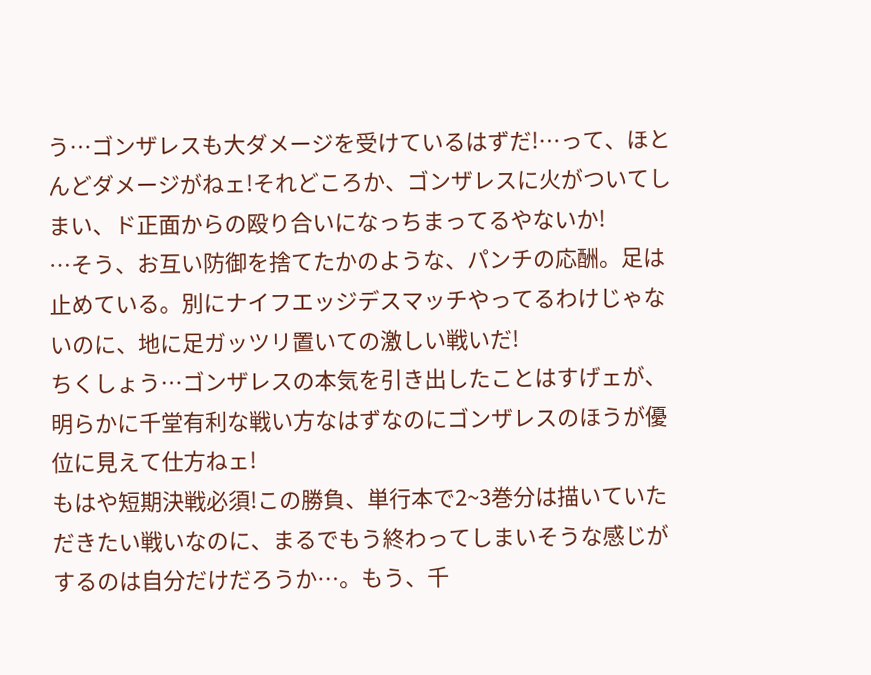う…ゴンザレスも大ダメージを受けているはずだ!…って、ほとんどダメージがねェ!それどころか、ゴンザレスに火がついてしまい、ド正面からの殴り合いになっちまってるやないか!
…そう、お互い防御を捨てたかのような、パンチの応酬。足は止めている。別にナイフエッジデスマッチやってるわけじゃないのに、地に足ガッツリ置いての激しい戦いだ!
ちくしょう…ゴンザレスの本気を引き出したことはすげェが、明らかに千堂有利な戦い方なはずなのにゴンザレスのほうが優位に見えて仕方ねェ!
もはや短期決戦必須!この勝負、単行本で2~3巻分は描いていただきたい戦いなのに、まるでもう終わってしまいそうな感じがするのは自分だけだろうか…。もう、千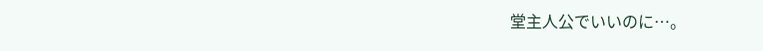堂主人公でいいのに…。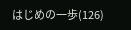はじめの一歩(126)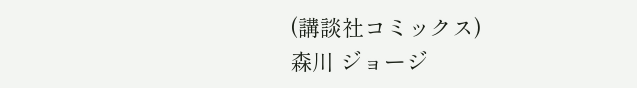(講談社コミックス)
森川 ジョージ